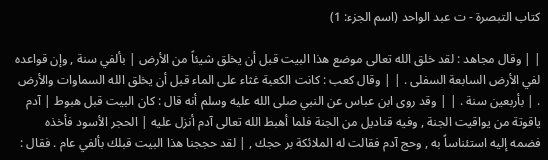كتاب التبصرة - ت عبد الواحد (اسم الجزء: 1)

| | وقال مجاهد : لقد خلق الله تعالى موضع هذا البيت قبل أن يخلق شيئاً من الأرض | بألفي سنة , وإن قواعده لفي الأرض السابعة السفلى . | | وقال كعب : كانت الكعبة غثاء على الماء قبل أن يخلق الله السماوات والأرض . | بأربعين سنة . | | وقد روى ابن عباس عن النبي صلى الله عليه وسلم أنه قال : كان البيت قبل هبوط | آدم ياقوتة من يواقيت الجنة , وفيه قناديل من الجنة فلما أهبط الله تعالى آدم أنزل عليه | الحجر الأسود فأخذه فضمه إليه استئناساً به , وحج آدم فقالت له الملائكة بر حجك , | لقد حججنا هذا البيت قبلك بألفي عام . فقال :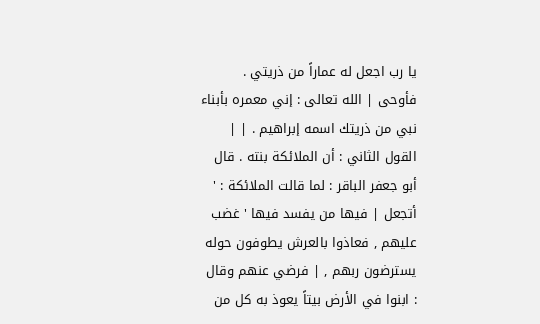يا رب اجعل له عماراً من ذريتي . فأوحى | الله تعالى : إني معمره بأبناء نبي من ذريتك اسمه إبراهيم . | | القول الثاني : أن الملائكة بنته . قال أبو جعفر الباقر : لما قالت الملائكة : ' أتجعل | فيها من يفسد فيها ' غضب عليهم , فعاذوا بالعرش يطوفون حوله يسترضون ربهم , | فرضي عنهم وقال : ابنوا في الأرض بيتاً يعوذ به كل من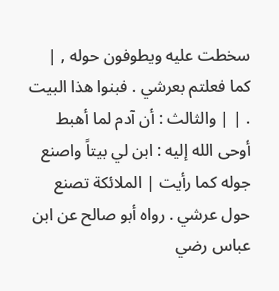سخطت عليه ويطوفون حوله , | كما فعلتم بعرشي . فبنوا هذا البيت . | | والثالث : أن آدم لما أهبط أوحى الله إليه : ابن لي بيتاً واصنع جوله كما رأيت | الملائكة تصنع حول عرشي . رواه أبو صالح عن ابن عباس رضي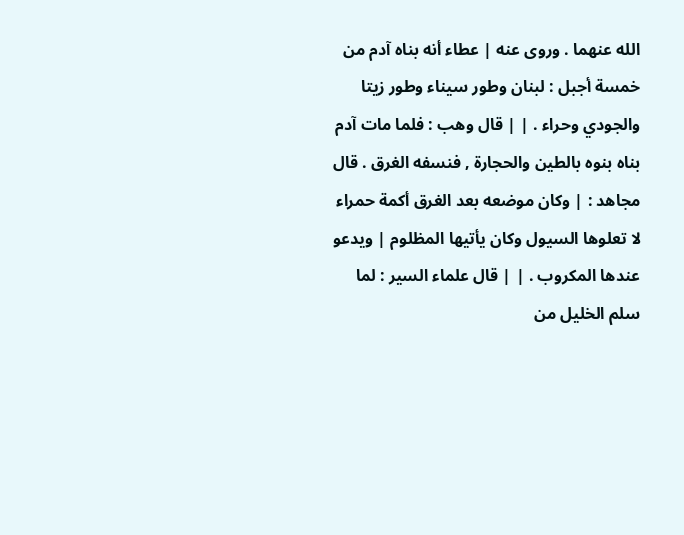الله عنهما . وروى عنه | عطاء أنه بناه آدم من خمسة أجبل : لبنان وطور سيناء وطور زيتا والجودي وحراء . | | قال وهب : فلما مات آدم بناه بنوه بالطين والحجارة , فنسفه الغرق . قال مجاهد : | وكان موضعه بعد الغرق أكمة حمراء لا تعلوها السيول وكان يأتيها المظلوم | ويدعو عندها المكروب . | | قال علماء السير : لما سلم الخليل من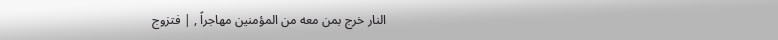النار خرج بمن معه من المؤمنين مهاجراً , | فتزوج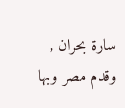سارة بحران , وقدم مصر وبها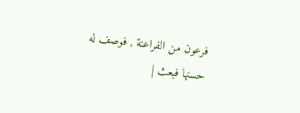فرعون من الفراعنة , فوصف له حسنها فبعث |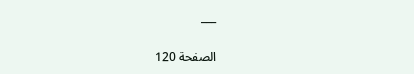___

الصفحة 120